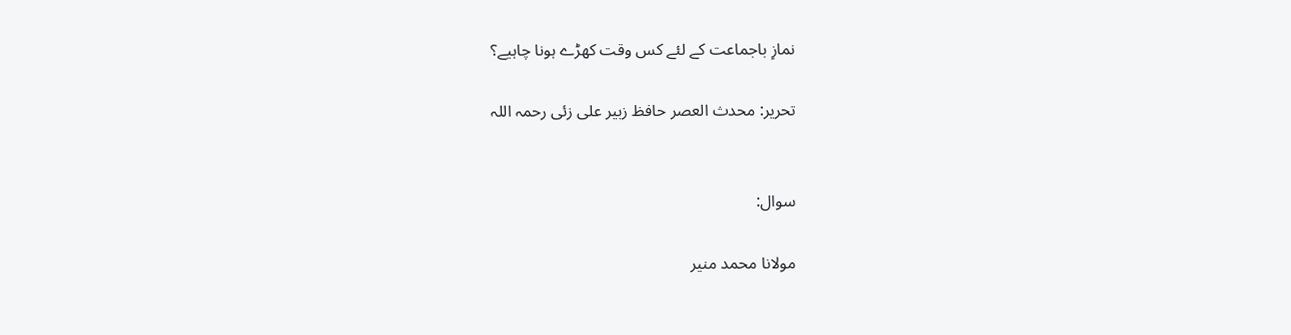نمازِ باجماعت کے لئے کس وقت کھڑے ہونا چاہیے؟

تحریر: محدث العصر حافظ زبیر علی زئی رحمہ اللہ


سوال:

مولانا محمد منیر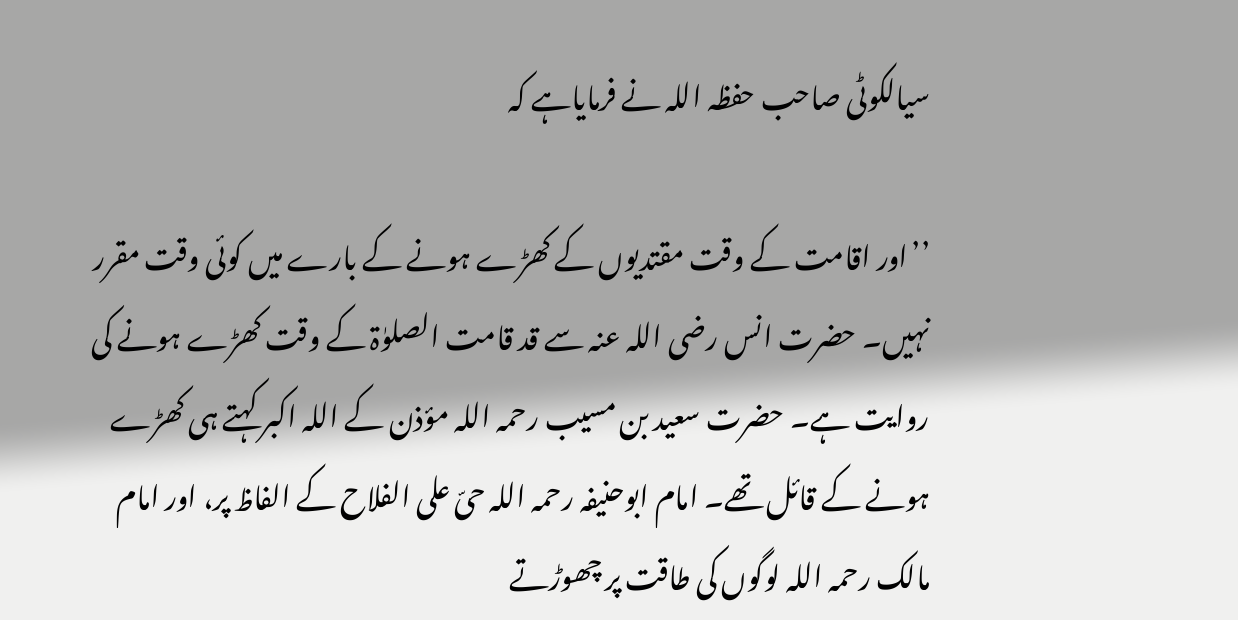سیالکوٹی صاحب حفظہ اللہ نے فرمایاہے کہ

’’اور اقامت کے وقت مقتدیوں کے کھڑے ہونے کے بارے میں کوئی وقت مقرر نہیں۔ حضرت انس رضی اللہ عنہ سے قد قامت الصلوٰۃ کے وقت کھڑے ہونے کی روایت ہے۔ حضرت سعید بن مسیب رحمہ اللہ مؤذن کے اللہ اکبر کہتے ہی کھڑے ہونے کے قائل تھے۔ امام ابوحنیفہ رحمہ اللہ حیّ علی الفلاح کے الفاظ پر، اور امام مالک رحمہ اللہ لوگوں کی طاقت پر چھوڑتے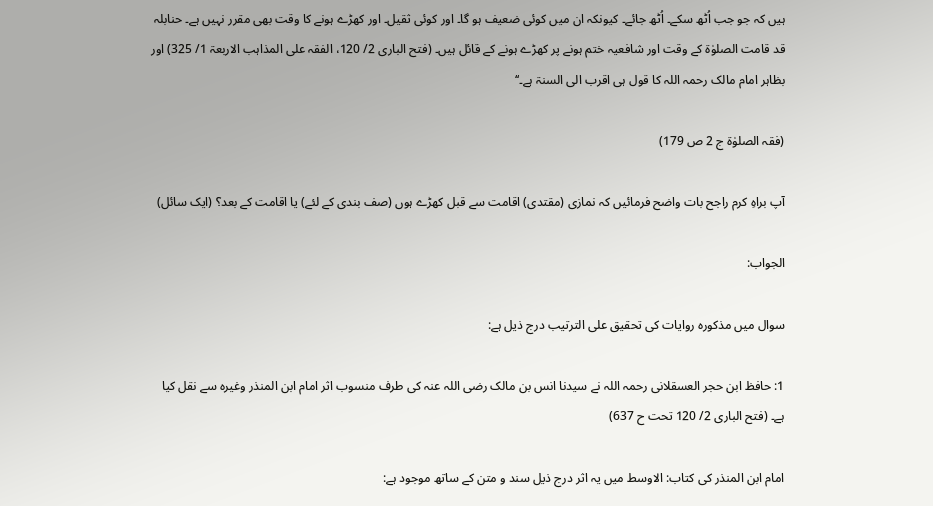ہیں کہ جو جب اُٹھ سکے۔ اُٹھ جائے۔ کیونکہ ان میں کوئی ضعیف ہو گا۔ اور کوئی ثقیل۔ اور کھڑے ہونے کا وقت بھی مقرر نہیں ہے۔ حنابلہ قد قامت الصلوٰۃ کے وقت اور شافعیہ ختم ہونے پر کھڑے ہونے کے قائل ہیں۔ (فتح الباری 2/ 120، الفقہ علی المذاہب الاربعۃ 1/ 325) اور بظاہر امام مالک رحمہ اللہ کا قول ہی اقرب الی السنۃ ہے۔‘‘

(فقہ الصلوٰۃ ج 2 ص 179)

آپ براہِ کرم راجح بات واضح فرمائیں کہ نمازی (مقتدی) اقامت سے قبل کھڑے ہوں (صف بندی کے لئے) یا اقامت کے بعد؟ (ایک سائل)

الجواب:

سوال میں مذکورہ روایات کی تحقیق علی الترتیب درج ذیل ہے:

1: حافظ ابن حجر العسقلانی رحمہ اللہ نے سیدنا انس بن مالک رضی اللہ عنہ کی طرف منسوب اثر امام ابن المنذر وغیرہ سے نقل کیا ہے۔ (فتح الباری 2/ 120 تحت ح 637)

امام ابن المنذر کی کتاب: الاوسط میں یہ اثر درج ذیل سند و متن کے ساتھ موجود ہے: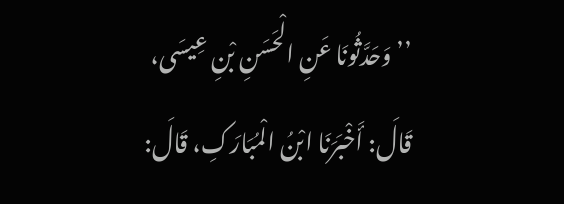’’وَحَدَّثُونَا عَنِ الْحَسَنِ بْنِ عِیسَی، قَالَ: أَخْبَرَنَا ابْنُ الْمُبَارَکِ، قَالَ: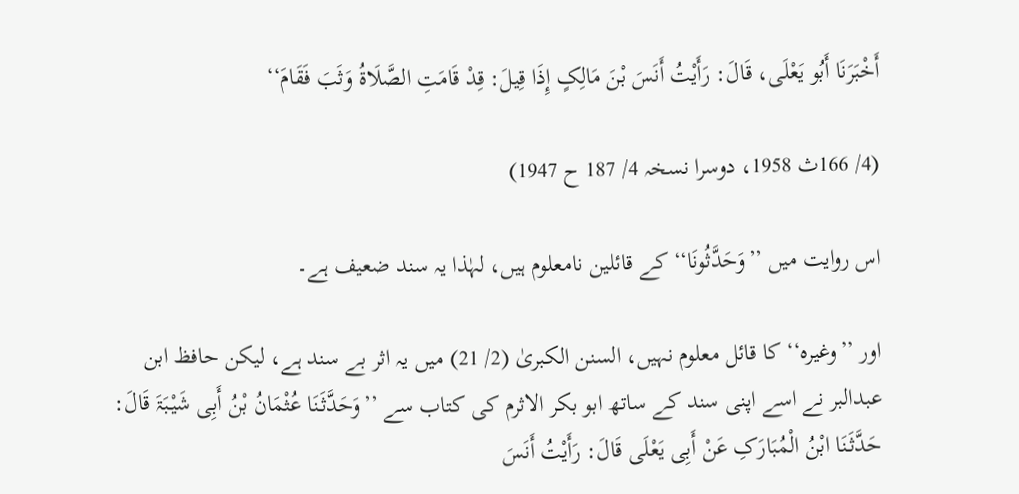أَخْبَرَنَا أَبُو یَعْلَی، قَالَ: رَأَیْتُ أَنَسَ بْنَ مَالِکٍ إِذَا قِیلَ: قِدْ قَامَتِ الصَّلَاۃُ وَثَبَ فَقَامَ‘‘

(4/ 166ث 1958، دوسرا نسخہ 4/ 187 ح 1947)

اس روایت میں ’’وَحَدَّثُونَا‘‘ کے قائلین نامعلوم ہیں، لہٰذا یہ سند ضعیف ہے۔

اور ’’وغیرہ‘‘ کا قائل معلوم نہیں، السنن الکبریٰ (2/ 21) میں یہ اثر بے سند ہے، لیکن حافظ ابن عبدالبر نے اسے اپنی سند کے ساتھ ابو بکر الاثرم کی کتاب سے ’’وَحَدَّثَنَا عُثْمَانُ بْنُ أَبِی شَیْبَۃَ قَالَ: حَدَّثَنَا ابْنُ الْمُبَارَکِ عَنْ أَبِی یَعْلَی قَالَ: رَأَیْتُ أَنَسَ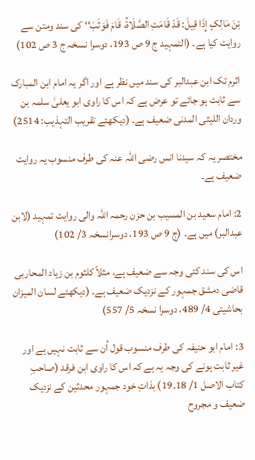بْنَ مَالِکٍ إِذَا قِیلَ: قَدْ قَامَتِ الصَّلَاۃُ، قَامَ فَوَثَبَ‘‘ کی سند ومتن سے روایت کیا ہے۔ (التمہید ج 9 ص 193، دوسرا نسخہ ج 3 ص 102)

اثرم تک ابن عبدالبر کی سند میں نظر ہے اور اگر یہ امام ابن المبارک سے ثابت ہو جائے تو عرض ہے کہ اس کا راوی ابو یعلیٰ سلمہ بن وردان اللیثی المدنی ضعیف ہے۔ (دیکھئے تقریب التہذیب: 2514)

مختصر یہ کہ سیدنا انس رضی اللہ عنہ کی طرف منسوب یہ روایت ضعیف ہے۔

2: امام سعید بن المسیب بن حزن رحمہ اللہ والی روایت تمہید (لابن عبدالبر) میں ہے۔ (ج 9 ص 193، دوسرانسخہ 3/ 102)

اس کی سند کئی وجہ سے ضعیف ہے، مثلاً کلثوم بن زیاد المحاربی قاضی دمشق جمہور کے نزدیک ضعیف ہے۔ (دیکھئے لسان المیزان بحاشیتی 4/ 489، دوسرا نسخہ 5/ 557)

3: امام ابو حنیفہ کی طرف منسوب قول اُن سے ثابت نہیں ہے اور غیر ثابت ہونے کی وجہ یہ ہے کہ اس کا راوی ابن فرقد (صاحبِ کتاب الاصل 1/ 18۔19) بذاتِ خود جمہور محدثین کے نزدیک ضعیف و مجروح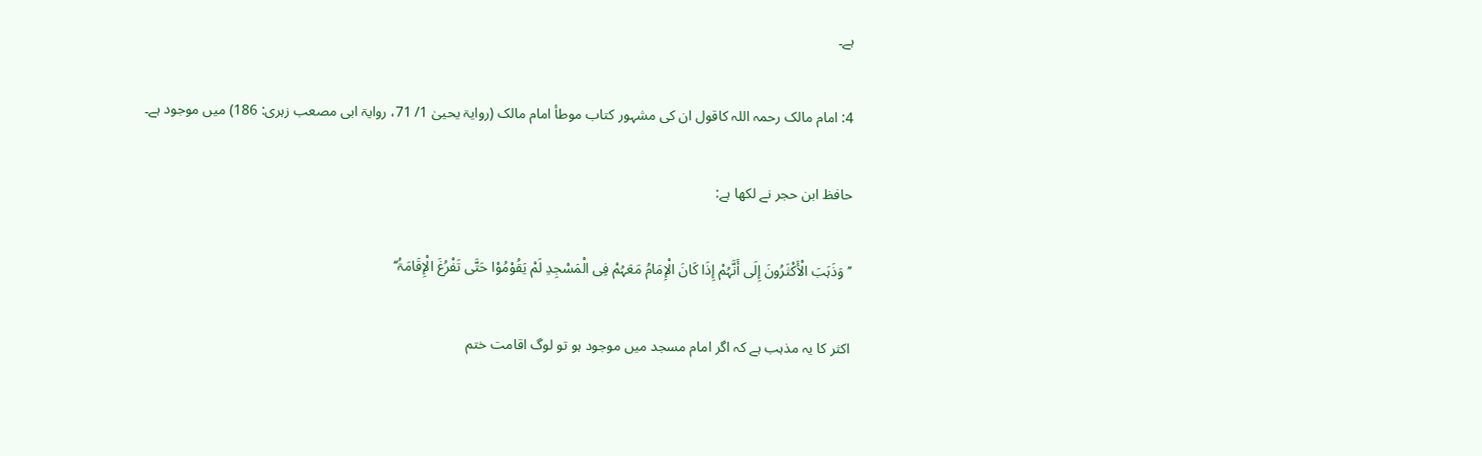ہے۔

4: امام مالک رحمہ اللہ کاقول ان کی مشہور کتاب موطأ امام مالک (روایۃ یحییٰ 1/ 71، روایۃ ابی مصعب زہری: 186) میں موجود ہے۔

حافظ ابن حجر نے لکھا ہے:

’’وَذَہَبَ الْأَکْثَرُونَ إِلَی أَنَّہُمْ إِذَا کَانَ الْإِمَامُ مَعَہُمْ فِی الْمَسْجِدِ لَمْ یَقُوْمُوْا حَتَّی تَفْرُغَ الْإِقَامَۃُ‘‘

اکثر کا یہ مذہب ہے کہ اگر امام مسجد میں موجود ہو تو لوگ اقامت ختم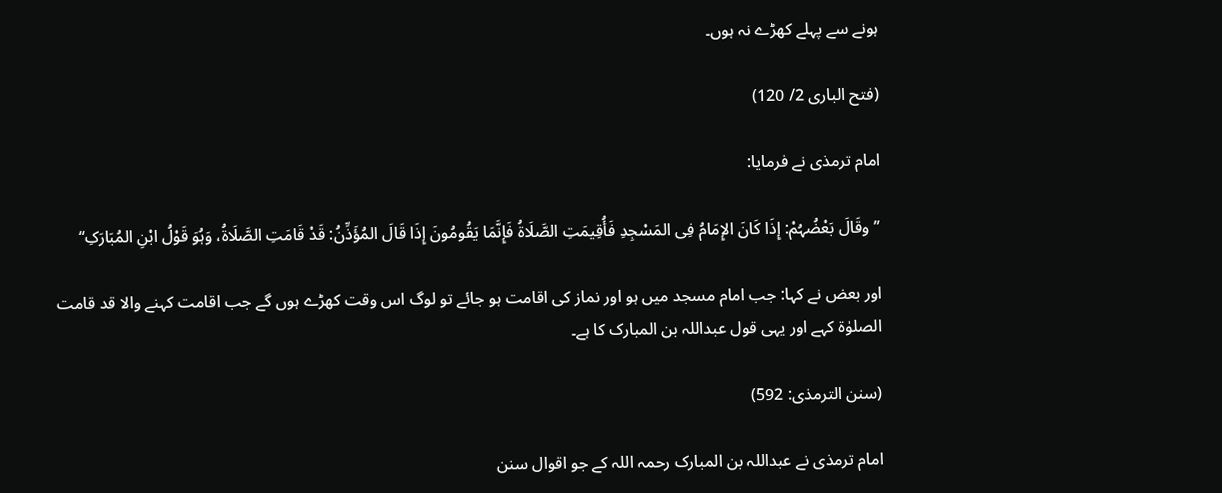ہونے سے پہلے کھڑے نہ ہوں۔

(فتح الباری 2/ 120)

امام ترمذی نے فرمایا:

’’وقَالَ بَعْضُہُمْ: إِذَا کَانَ الإِمَامُ فِی المَسْجِدِ فَأُقِیمَتِ الصَّلَاۃُ فَإِنَّمَا یَقُومُونَ إِذَا قَالَ المُؤَذِّنُ: قَدْ قَامَتِ الصَّلَاۃُ، وَہُوَ قَوْلُ ابْنِ المُبَارَکِ‘‘

اور بعض نے کہا: جب امام مسجد میں ہو اور نماز کی اقامت ہو جائے تو لوگ اس وقت کھڑے ہوں گے جب اقامت کہنے والا قد قامت الصلوٰۃ کہے اور یہی قول عبداللہ بن المبارک کا ہے۔

(سنن الترمذی: 592)

امام ترمذی نے عبداللہ بن المبارک رحمہ اللہ کے جو اقوال سنن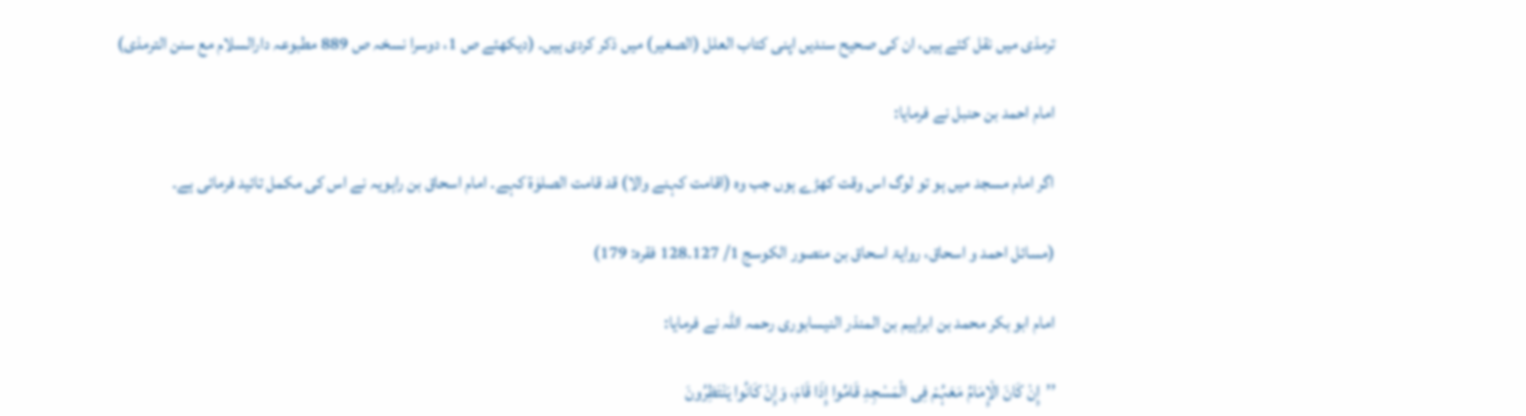ترمذی میں نقل کئے ہیں، ان کی صحیح سندیں اپنی کتاب العلل (الصغیر) میں ذکر کردی ہیں۔ (دیکھئے ص 1، دوسرا نسخہ ص 889 مطبوعہ دارالسلام مع سنن الترمذی)

امام احمد بن حنبل نے فرمایا:

اگر امام مسجد میں ہو تو لوگ اس وقت کھڑے ہوں جب وہ (اقامت کہنے والا) قد قامت الصلوٰۃ کہے۔ امام اسحاق بن راہویہ نے اس کی مکمل تائید فرمائی ہے۔

(مسائل احمد و اسحاق، روایۃ اسحاق بن منصور الکوسج 1/ 127۔128 فقرہ: 179)

امام ابو بکر محمد بن ابراہیم بن المنذر النیسابوری رحمہ اللہ نے فرمایا:

’’إِنْ کَانَ الْإِمَامُ مَعَہُمْ فِی الْمَسْجِدِ قَامُوا إِذَا قَامَ، وَإِنْ کَانُوا یَنْتَظِرُونَ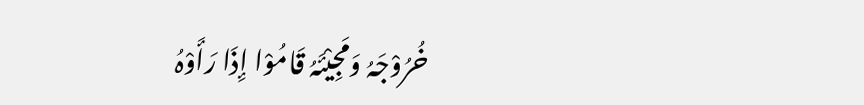خُرُوْجَہُ وَمَجِیْئَہُ قَامُوْا إِذَا رَأَوْہُ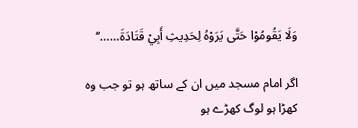وَلَا یَقُومُوْا حَتَّی یَرَوْہُ لِحَدِیثِ أَبِيْ قَتَادَۃَ……‘‘

اگر امام مسجد میں ان کے ساتھ ہو تو جب وہ کھڑا ہو لوگ کھڑے ہو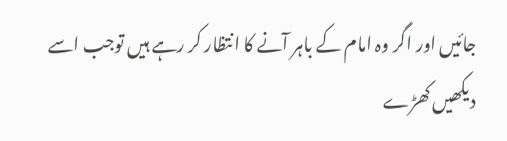جائیں اور اگر وہ امام کے باہر آنے کا انتظار کر رہے ہیں توجب اسے دیکھیں کھڑے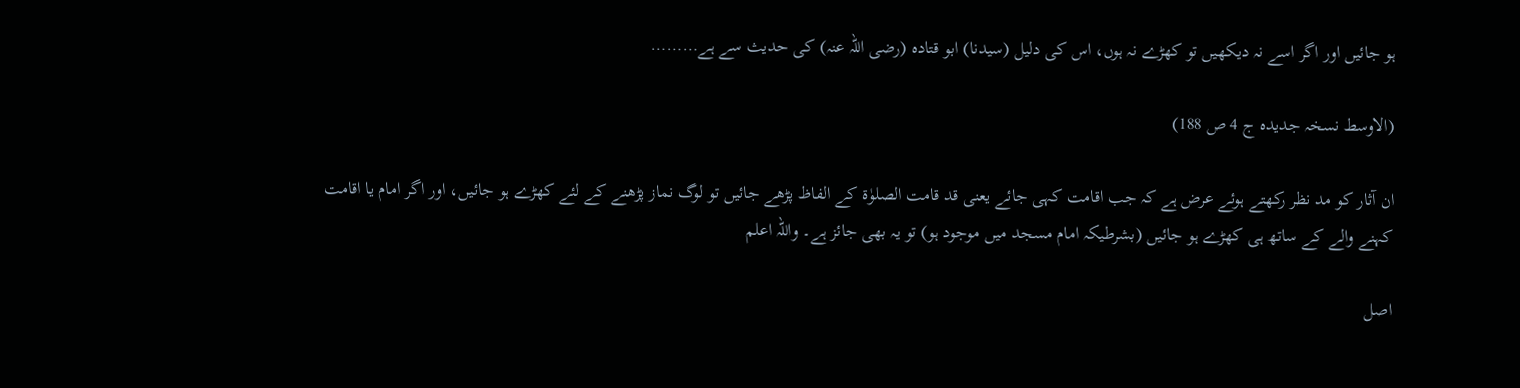ہو جائیں اور اگر اسے نہ دیکھیں تو کھڑے نہ ہوں، اس کی دلیل (سیدنا) ابو قتادہ (رضی اللہ عنہ) کی حدیث سے ہے………

(الاوسط نسخہ جدیدہ ج 4 ص 188)

ان آثار کو مد نظر رکھتے ہوئے عرض ہے کہ جب اقامت کہی جائے یعنی قد قامت الصلوٰۃ کے الفاظ پڑھے جائیں تو لوگ نماز پڑھنے کے لئے کھڑے ہو جائیں، اور اگر امام یا اقامت کہنے والے کے ساتھ ہی کھڑے ہو جائیں (بشرطیکہ امام مسجد میں موجود ہو) تو یہ بھی جائز ہے۔ واللہ اعلم

اصل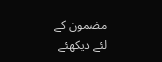مضمون کے لئے دیکھئے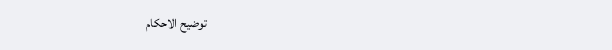توضیح الاحکام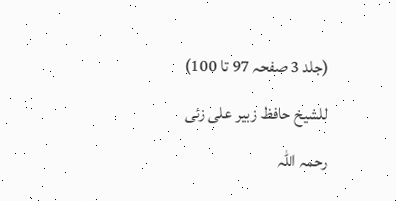(جلد 3 صفحہ 97 تا 100) للشیخ حافظ زبیر علی زئی رحمہ اللہ